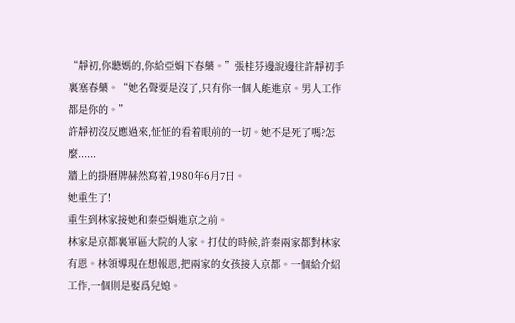“靜初,你聽媽的,你給亞娟下春藥。”張桂芬邊說邊往許靜初手裏塞春藥。“她名聲要是沒了,只有你一個人能進京。男人工作都是你的。”
許靜初沒反應過來,怔怔的看着眼前的一切。她不是死了嗎?怎麼......
牆上的掛曆牌赫然寫着,1980年6月7日。
她重生了!
重生到林家接她和秦亞娟進京之前。
林家是京都裏軍區大院的人家。打仗的時候,許秦兩家都對林家有恩。林領導現在想報恩,把兩家的女孩接入京都。一個給介紹工作,一個則是娶爲兒媳。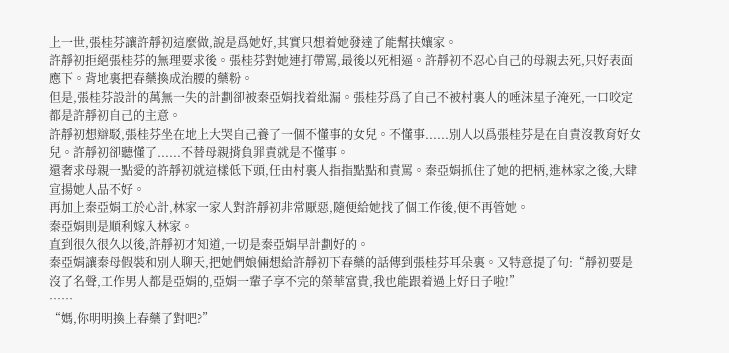上一世,張桂芬讓許靜初這麼做,說是爲她好,其實只想着她發達了能幫扶孃家。
許靜初拒絕張桂芬的無理要求後。張桂芬對她連打帶罵,最後以死相逼。許靜初不忍心自己的母親去死,只好表面應下。背地裏把春藥換成治腰的藥粉。
但是,張桂芬設計的萬無一失的計劃卻被秦亞娟找着紕漏。張桂芬爲了自己不被村裏人的唾沫星子淹死,一口咬定都是許靜初自己的主意。
許靜初想辯駁,張桂芬坐在地上大哭自己養了一個不懂事的女兒。不懂事......別人以爲張桂芬是在自責沒教育好女兒。許靜初卻聽懂了......不替母親揹負罪責就是不懂事。
還奢求母親一點愛的許靜初就這樣低下頭,任由村裏人指指點點和責罵。秦亞娟抓住了她的把柄,進林家之後,大肆宣揚她人品不好。
再加上秦亞娟工於心計,林家一家人對許靜初非常厭惡,隨便給她找了個工作後,便不再管她。
秦亞娟則是順利嫁入林家。
直到很久很久以後,許靜初才知道,一切是秦亞娟早計劃好的。
秦亞娟讓秦母假裝和別人聊天,把她們娘倆想給許靜初下春藥的話傳到張桂芬耳朵裏。又特意提了句:“靜初要是沒了名聲,工作男人都是亞娟的,亞娟一輩子享不完的榮華富貴,我也能跟着過上好日子啦!”
……
“媽,你明明換上春藥了對吧?”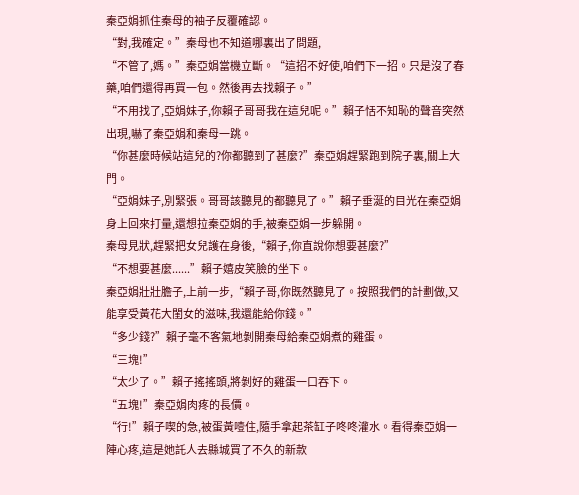秦亞娟抓住秦母的袖子反覆確認。
“對,我確定。”秦母也不知道哪裏出了問題,
“不管了,媽。”秦亞娟當機立斷。“這招不好使,咱們下一招。只是沒了春藥,咱們還得再買一包。然後再去找賴子。”
“不用找了,亞娟妹子,你賴子哥哥我在這兒呢。”賴子恬不知恥的聲音突然出現,嚇了秦亞娟和秦母一跳。
“你甚麼時候站這兒的?你都聽到了甚麼?”秦亞娟趕緊跑到院子裏,關上大門。
“亞娟妹子,別緊張。哥哥該聽見的都聽見了。”賴子垂涎的目光在秦亞娟身上回來打量,還想拉秦亞娟的手,被秦亞娟一步躲開。
秦母見狀,趕緊把女兒護在身後,“賴子,你直說你想要甚麼?”
“不想要甚麼......”賴子嬉皮笑臉的坐下。
秦亞娟壯壯膽子,上前一步,“賴子哥,你既然聽見了。按照我們的計劃做,又能享受黃花大閨女的滋味,我還能給你錢。”
“多少錢?”賴子毫不客氣地剝開秦母給秦亞娟煮的雞蛋。
“三塊!”
“太少了。”賴子搖搖頭,將剝好的雞蛋一口吞下。
“五塊!”秦亞娟肉疼的長價。
“行!”賴子喫的急,被蛋黃噎住,隨手拿起茶缸子咚咚灌水。看得秦亞娟一陣心疼,這是她託人去縣城買了不久的新款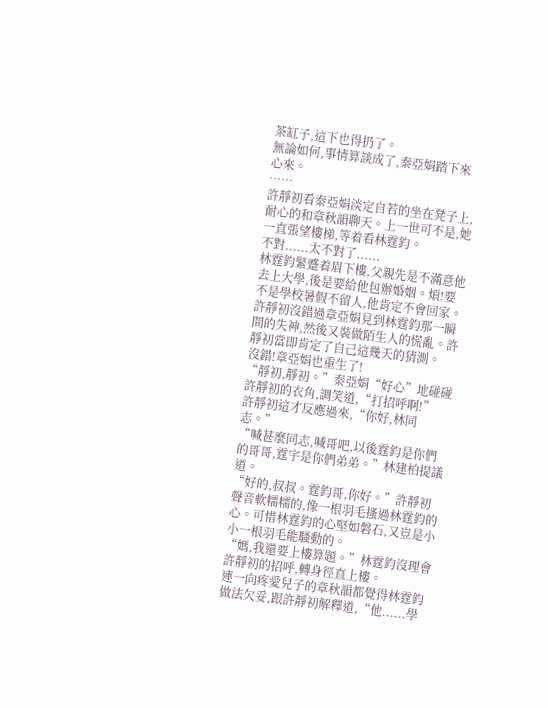茶缸子,這下也得扔了。
無論如何,事情算談成了,秦亞娟踏下來心來。
……
許靜初看秦亞娟淡定自若的坐在凳子上,耐心的和章秋韻聊天。上一世可不是,她一直張望樓梯,等着看林霆鈞。
不對......太不對了......
林霆鈞緊蹙着眉下樓,父親先是不滿意他去上大學,後是要給他包辦婚姻。煩!要不是學校暑假不留人,他肯定不會回家。
許靜初沒錯過章亞娟見到林霆鈞那一瞬間的失神,然後又裝做陌生人的慌亂。許靜初當即肯定了自己這幾天的猜測。
沒錯!章亞娟也重生了!
“靜初,靜初。”秦亞娟“好心”地碰碰許靜初的衣角,調笑道,“打招呼啊!”
許靜初這才反應過來,“你好,林同志。”
“喊甚麼同志,喊哥吧,以後霆鈞是你們的哥哥,霆宇是你們弟弟。”林建柏提議道。
“好的,叔叔。霆鈞哥,你好。”許靜初聲音軟糯糯的,像一根羽毛搔過林霆鈞的心。可惜林霆鈞的心堅如磐石,又豈是小小一根羽毛能騷動的。
“媽,我還要上樓算題。”林霆鈞沒理會許靜初的招呼,轉身徑直上樓。
連一向疼愛兒子的章秋韻都覺得林霆鈞做法欠妥,跟許靜初解釋道,“他......學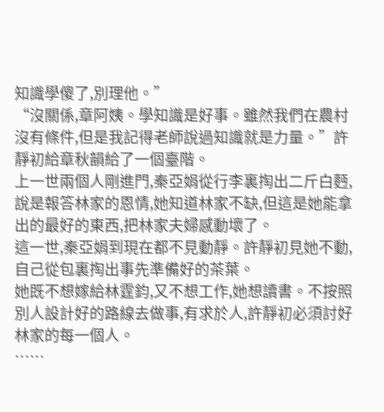知識學傻了,別理他。”
“沒關係,章阿姨。學知識是好事。雖然我們在農村沒有條件,但是我記得老師說過知識就是力量。”許靜初給章秋韻給了一個臺階。
上一世兩個人剛進門,秦亞娟從行李裏掏出二斤白麪,說是報答林家的恩情,她知道林家不缺,但這是她能拿出的最好的東西,把林家夫婦感動壞了。
這一世,秦亞娟到現在都不見動靜。許靜初見她不動,自己從包裏掏出事先準備好的茶葉。
她既不想嫁給林霆鈞,又不想工作,她想讀書。不按照別人設計好的路線去做事,有求於人,許靜初必須討好林家的每一個人。
……